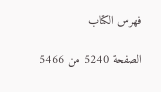فهرس الكتاب

الصفحة 5240 من 5466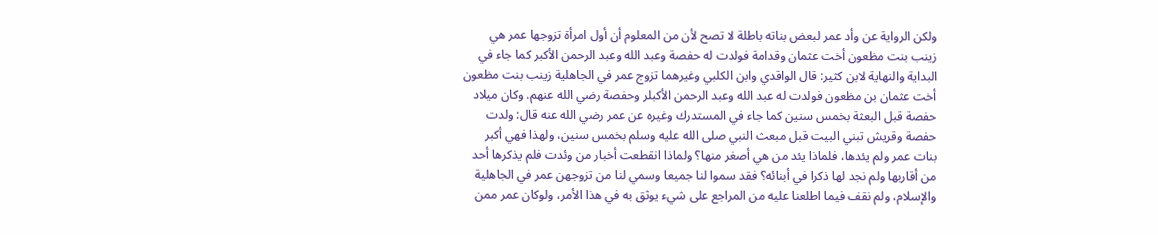ولكن الرواية عن وأد عمر لبعض بناته باطلة لا تصح لأن من المعلوم أن أول امرأة تزوجها عمر هي زينب بنت مظعون أخت عثمان وقدامة فولدت له حفصة وعبد الله وعبد الرحمن الأكبر كما جاء في البداية والنهاية لابن كثير: قال الواقدي وابن الكلبي وغيرهما تزوج عمر في الجاهلية زينب بنت مظعون أخت عثمان بن مظعون فولدت له عبد الله وعبد الرحمن الأكبلر وحفصة رضي الله عنهم. وكان ميلاد حفصة قبل البعثة بخمس سنين كما جاء في المستدرك وغيره عن عمر رضي الله عنه قال: ولدت حفصة وقريش تبني البيت قبل مبعث النبي صلى الله عليه وسلم بخمس سنين، ولهذا فهي أكبر بنات عمر ولم يئدها، فلماذا يئد من هي أصغر منها؟ ولماذا انقطعت أخبار من وئدت فلم يذكرها أحد من أقاربها ولم نجد لها ذكرا في أبنائه؟ فقد سموا لنا جميعا وسمي لنا من تزوجهن عمر في الجاهلية والإسلام، ولم نقف فيما اطلعنا عليه من المراجع على شيء يوثق به في هذا الأمر، ولوكان عمر ممن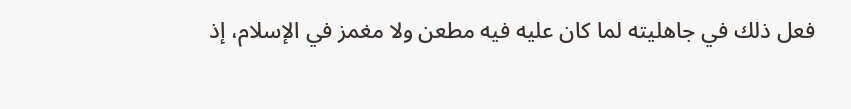فعل ذلك في جاهليته لما كان عليه فيه مطعن ولا مغمز في الإسلام، إذ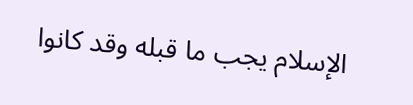الإسلام يجب ما قبله وقد كانوا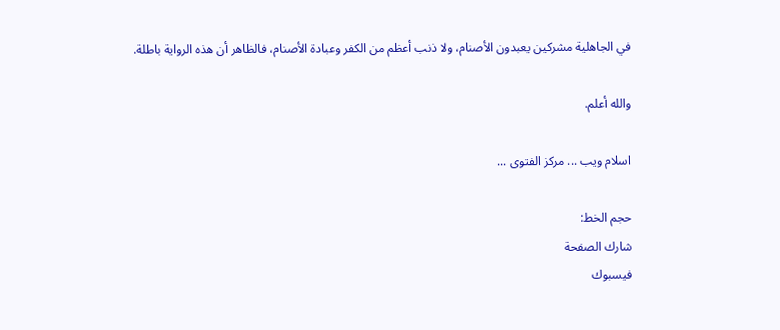في الجاهلية مشركين يعبدون الأصنام، ولا ذنب أعظم من الكفر وعبادة الأصنام، فالظاهر أن هذه الرواية باطلة.

والله أعلم.

اسلام ويب ... مركز الفتوى ...

حجم الخط:
شارك الصفحة
فيسبوك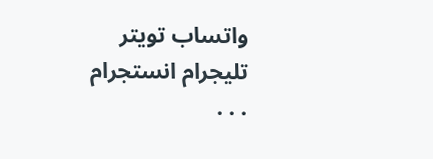واتساب تويتر تليجرام انستجرام
. . .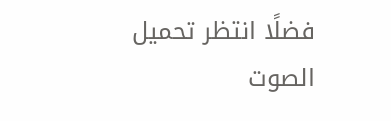فضلًا انتظر تحميل الصوت